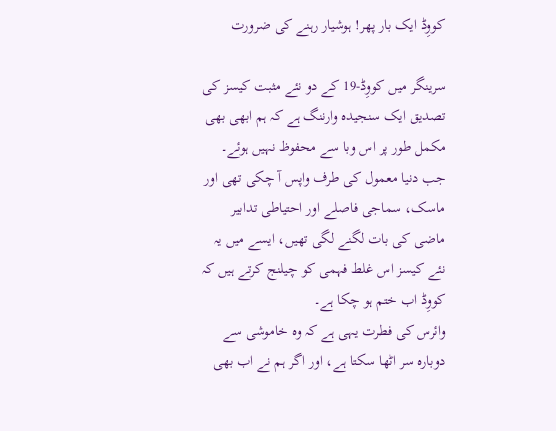کووِڈ ایک بار پھر! ہوشیار رہنے کی ضرورت

سرینگر میں کووِڈ-19 کے دو نئے مثبت کیسز کی تصدیق ایک سنجیدہ وارننگ ہے کہ ہم ابھی بھی مکمل طور پر اس وبا سے محفوظ نہیں ہوئے۔ جب دنیا معمول کی طرف واپس آ چکی تھی اور ماسک، سماجی فاصلے اور احتیاطی تدابیر ماضی کی بات لگنے لگی تھیں، ایسے میں یہ نئے کیسز اس غلط فہمی کو چیلنج کرتے ہیں کہ کووِڈ اب ختم ہو چکا ہے۔
وائرس کی فطرت یہی ہے کہ وہ خاموشی سے دوبارہ سر اٹھا سکتا ہے، اور اگر ہم نے اب بھی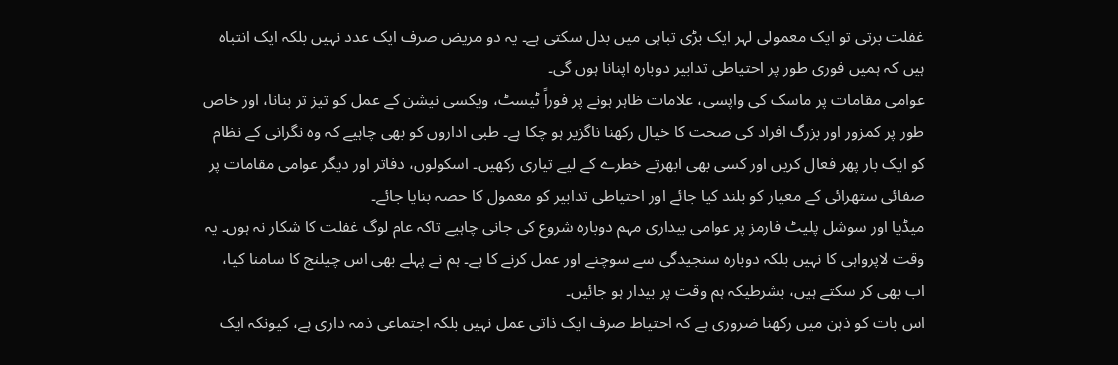غفلت برتی تو ایک معمولی لہر ایک بڑی تباہی میں بدل سکتی ہے۔ یہ دو مریض صرف ایک عدد نہیں بلکہ ایک انتباہ ہیں کہ ہمیں فوری طور پر احتیاطی تدابیر دوبارہ اپنانا ہوں گی۔
عوامی مقامات پر ماسک کی واپسی، علامات ظاہر ہونے پر فوراً ٹیسٹ، ویکسی نیشن کے عمل کو تیز تر بنانا، اور خاص طور پر کمزور اور بزرگ افراد کی صحت کا خیال رکھنا ناگزیر ہو چکا ہے۔ طبی اداروں کو بھی چاہیے کہ وہ نگرانی کے نظام کو ایک بار پھر فعال کریں اور کسی بھی ابھرتے خطرے کے لیے تیاری رکھیں۔ اسکولوں، دفاتر اور دیگر عوامی مقامات پر صفائی ستھرائی کے معیار کو بلند کیا جائے اور احتیاطی تدابیر کو معمول کا حصہ بنایا جائے۔
میڈیا اور سوشل پلیٹ فارمز پر عوامی بیداری مہم دوبارہ شروع کی جانی چاہیے تاکہ عام لوگ غفلت کا شکار نہ ہوں۔ یہ وقت لاپرواہی کا نہیں بلکہ دوبارہ سنجیدگی سے سوچنے اور عمل کرنے کا ہے۔ ہم نے پہلے بھی اس چیلنج کا سامنا کیا، اب بھی کر سکتے ہیں، بشرطیکہ ہم وقت پر بیدار ہو جائیں۔
اس بات کو ذہن میں رکھنا ضروری ہے کہ احتیاط صرف ایک ذاتی عمل نہیں بلکہ اجتماعی ذمہ داری ہے، کیونکہ ایک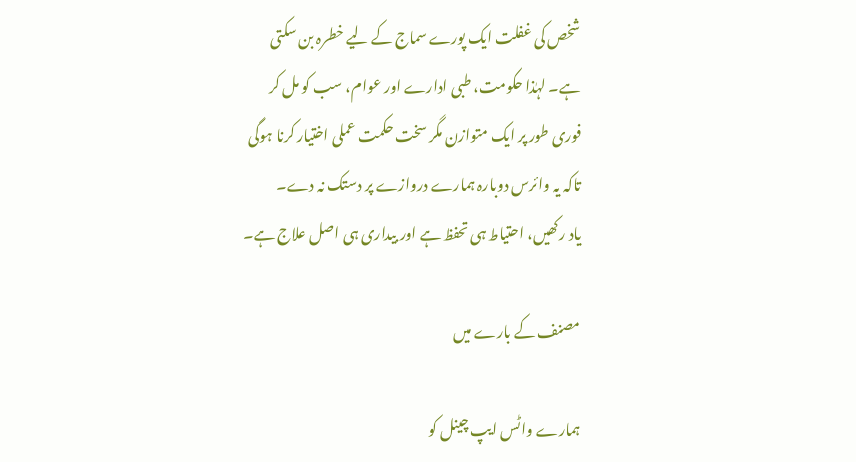شخص کی غفلت ایک پورے سماج کے لیے خطرہ بن سکتی ہے۔ لہٰذا حکومت، طبی ادارے اور عوام، سب کو مل کر فوری طور پر ایک متوازن مگر سخت حکمت عملی اختیار کرنا ہوگی تاکہ یہ وائرس دوبارہ ہمارے دروازے پر دستک نہ دے۔
یاد رکھیں، احتیاط ہی تحفظ ہے اور بیداری ہی اصل علاج ہے۔

مصنف کے بارے میں

ہمارے واٹس ایپ چینل کو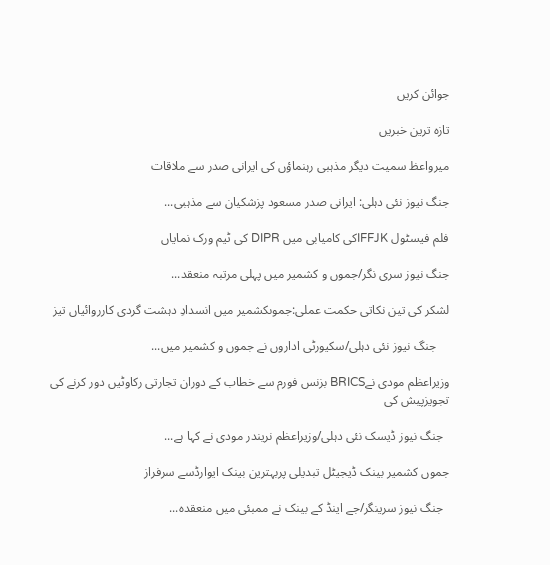جوائن کریں

تازہ ترین خبریں

میرواعظ سمیت دیگر مذہبی رہنماؤں کی ایرانی صدر سے ملاقات

جنگ نیوز نئی دہلی: ایرانی صدر مسعود پزشکیان سے مذہبی...

فلم فیسٹول IFFJKکی کامیابی میں DIPR کی ٹیم ورک نمایاں

جنگ نیوز سری نگر/جموں و کشمیر میں پہلی مرتبہ منعقد...

لشکر کی تین نکاتی حکمت عملی:جموںکشمیر میں انسدادِ دہشت گردی کارروائیاں تیز

    جنگ نیوز نئی دہلی/سکیورٹی اداروں نے جموں و کشمیر میں...

وزیراعظم مودی نےBRICS بزنس فورم سے خطاب کے دوران تجارتی رکاوٹیں دور کرنے کی تجویزپیش کی

  جنگ نیوز ڈیسک نئی دہلی/وزیراعظم نریندر مودی نے کہا ہے...

جموں کشمیر بینک ڈیجیٹل تبدیلی پربہترین بینک ایوارڈسے سرفراز

  جنگ نیوز سرینگر/جے اینڈ کے بینک نے ممبئی میں منعقدہ...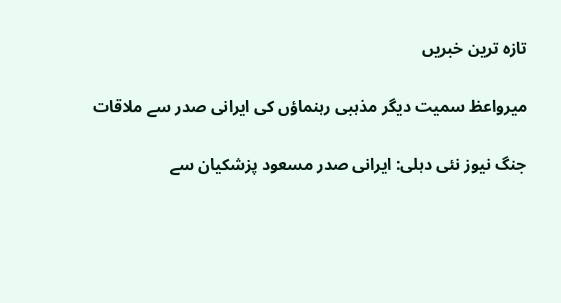تازہ ترین خبریں

میرواعظ سمیت دیگر مذہبی رہنماؤں کی ایرانی صدر سے ملاقات

جنگ نیوز نئی دہلی: ایرانی صدر مسعود پزشکیان سے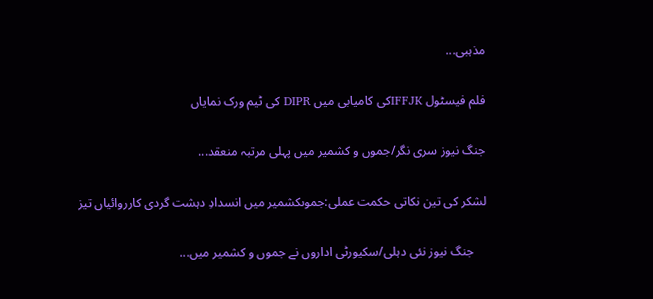مذہبی...

فلم فیسٹول IFFJKکی کامیابی میں DIPR کی ٹیم ورک نمایاں

جنگ نیوز سری نگر/جموں و کشمیر میں پہلی مرتبہ منعقد...

لشکر کی تین نکاتی حکمت عملی:جموںکشمیر میں انسدادِ دہشت گردی کارروائیاں تیز

    جنگ نیوز نئی دہلی/سکیورٹی اداروں نے جموں و کشمیر میں...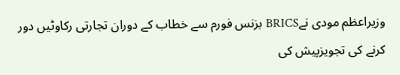وزیراعظم مودی نےBRICS بزنس فورم سے خطاب کے دوران تجارتی رکاوٹیں دور کرنے کی تجویزپیش کی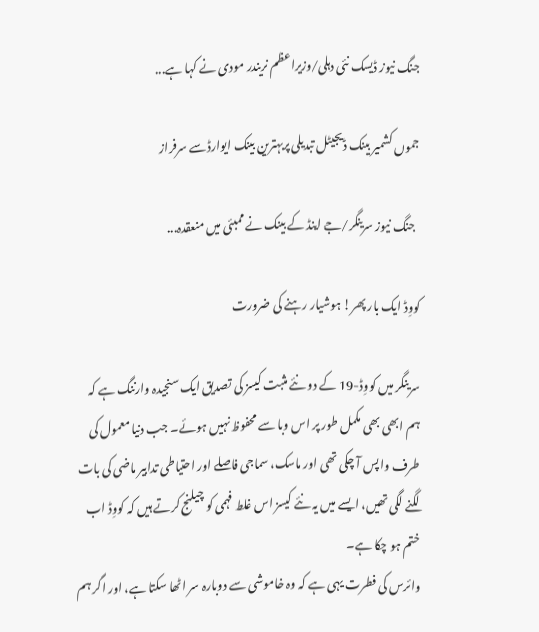جنگ نیوز ڈیسک نئی دہلی/وزیراعظم نریندر مودی نے کہا ہے...

جموں کشمیر بینک ڈیجیٹل تبدیلی پربہترین بینک ایوارڈسے سرفراز

  جنگ نیوز سرینگر/جے اینڈ کے بینک نے ممبئی میں منعقدہ...

کووِڈ ایک بار پھر! ہوشیار رہنے کی ضرورت

سرینگر میں کووِڈ-19 کے دو نئے مثبت کیسز کی تصدیق ایک سنجیدہ وارننگ ہے کہ ہم ابھی بھی مکمل طور پر اس وبا سے محفوظ نہیں ہوئے۔ جب دنیا معمول کی طرف واپس آ چکی تھی اور ماسک، سماجی فاصلے اور احتیاطی تدابیر ماضی کی بات لگنے لگی تھیں، ایسے میں یہ نئے کیسز اس غلط فہمی کو چیلنج کرتے ہیں کہ کووِڈ اب ختم ہو چکا ہے۔
وائرس کی فطرت یہی ہے کہ وہ خاموشی سے دوبارہ سر اٹھا سکتا ہے، اور اگر ہم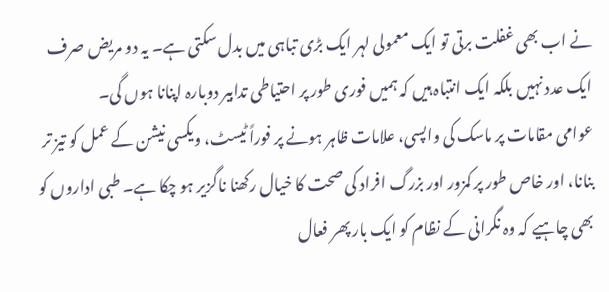نے اب بھی غفلت برتی تو ایک معمولی لہر ایک بڑی تباہی میں بدل سکتی ہے۔ یہ دو مریض صرف ایک عدد نہیں بلکہ ایک انتباہ ہیں کہ ہمیں فوری طور پر احتیاطی تدابیر دوبارہ اپنانا ہوں گی۔
عوامی مقامات پر ماسک کی واپسی، علامات ظاہر ہونے پر فوراً ٹیسٹ، ویکسی نیشن کے عمل کو تیز تر بنانا، اور خاص طور پر کمزور اور بزرگ افراد کی صحت کا خیال رکھنا ناگزیر ہو چکا ہے۔ طبی اداروں کو بھی چاہیے کہ وہ نگرانی کے نظام کو ایک بار پھر فعال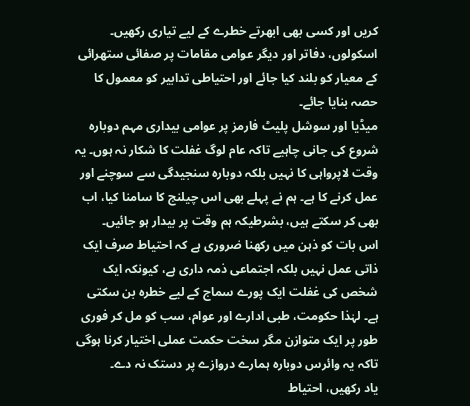کریں اور کسی بھی ابھرتے خطرے کے لیے تیاری رکھیں۔ اسکولوں، دفاتر اور دیگر عوامی مقامات پر صفائی ستھرائی کے معیار کو بلند کیا جائے اور احتیاطی تدابیر کو معمول کا حصہ بنایا جائے۔
میڈیا اور سوشل پلیٹ فارمز پر عوامی بیداری مہم دوبارہ شروع کی جانی چاہیے تاکہ عام لوگ غفلت کا شکار نہ ہوں۔ یہ وقت لاپرواہی کا نہیں بلکہ دوبارہ سنجیدگی سے سوچنے اور عمل کرنے کا ہے۔ ہم نے پہلے بھی اس چیلنج کا سامنا کیا، اب بھی کر سکتے ہیں، بشرطیکہ ہم وقت پر بیدار ہو جائیں۔
اس بات کو ذہن میں رکھنا ضروری ہے کہ احتیاط صرف ایک ذاتی عمل نہیں بلکہ اجتماعی ذمہ داری ہے، کیونکہ ایک شخص کی غفلت ایک پورے سماج کے لیے خطرہ بن سکتی ہے۔ لہٰذا حکومت، طبی ادارے اور عوام، سب کو مل کر فوری طور پر ایک متوازن مگر سخت حکمت عملی اختیار کرنا ہوگی تاکہ یہ وائرس دوبارہ ہمارے دروازے پر دستک نہ دے۔
یاد رکھیں، احتیاط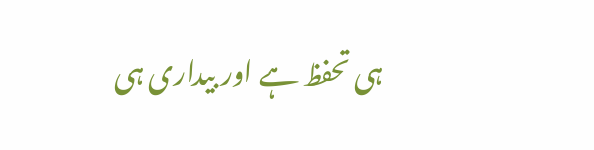ہی تحفظ ہے اور بیداری ہی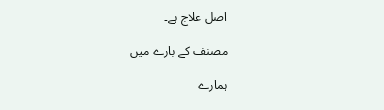اصل علاج ہے۔

مصنف کے بارے میں

ہمارے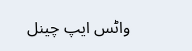واٹس ایپ چینل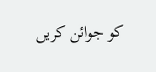کو جوائن کریں